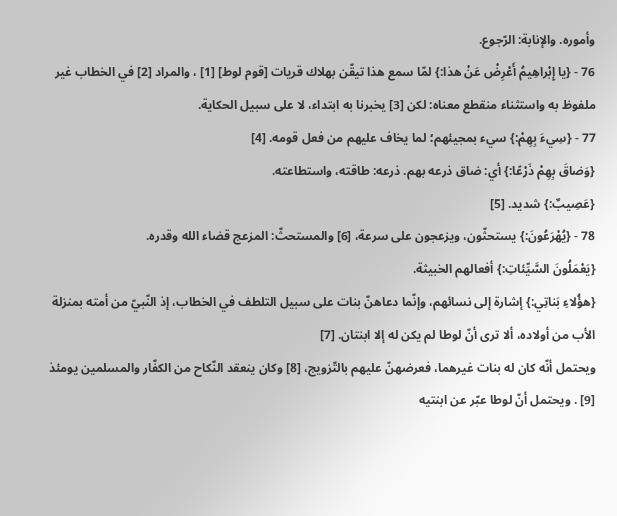وأموره. والإنابة: الرّجوع.
76 - {يا إِبْراهِيمُ أَعْرِضْ عَنْ هذا:} لمّا سمع هذا تيقّن بهلاك قريات [قوم لوط] [1] ، والمراد [2] في الخطاب غير ملفوظ به واستثناء منقطع معناه: لكن [3] يخبرنا به ابتداء، لا على سبيل الحكاية.
77 - {سِيءَ بِهِمْ:} سيء بمجيئهم؛ لما يخاف عليهم من فعل قومه. [4]
{وَضاقَ بِهِمْ ذَرْعًا:} أي: ضاق ذرعه بهم. ذرعه: طاقته، واستطاعته.
{عَصِيبٌ:} شديد. [5]
78 - {يُهْرَعُونَ:} يستحثّون، ويزعجون على سرعة، [6] والمستحثّ: المزعج قضاء الله وقدره.
{يَعْمَلُونَ السَّيِّئاتِ:} أفعالهم الخبيثة.
{هؤُلاءِ بَناتِي:} إشارة إلى نسائهم، وإنّما دعاهنّ بنات على سبيل التلطف في الخطاب، إذ النّبيّ من أمته بمنزلة الأب من أولاده، ألا ترى أنّ لوطا لم يكن له إلا ابنتان. [7]
ويحتمل أنّه كان له بنات غيرهما، فعرضهنّ عليهم بالتّزويج، [8] وكان ينعقد النّكاح من الكفّار والمسلمين يومئذ [9] . ويحتمل أنّ لوطا عبّر عن ابنتيه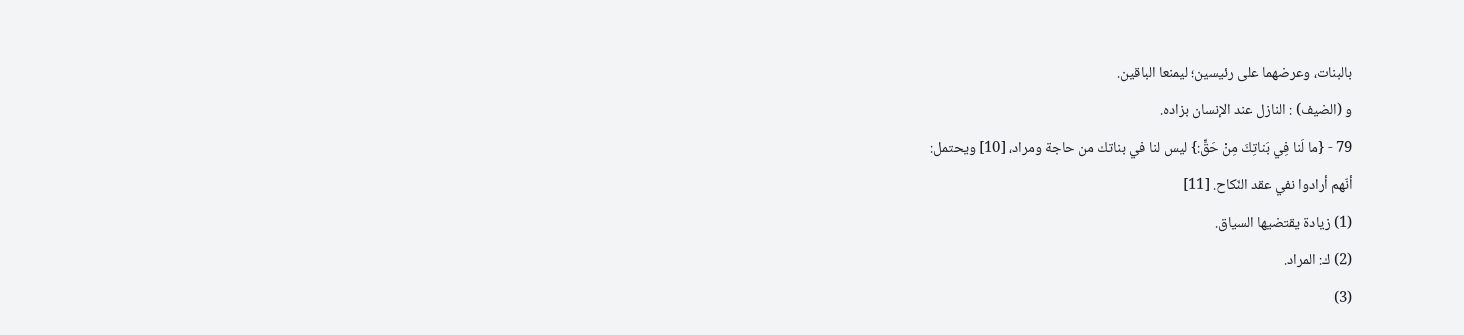بالبنات، وعرضهما على رئيسين؛ ليمنعا الباقين.
و (الضيف) : النازل عند الإنسان بزاده.
79 - {ما لَنا فِي بَناتِكَ مِنْ حَقٍّ:} ليس لنا في بناتك من حاجة ومراد، [10] ويحتمل:
أنّهم أرادوا نفي عقد النّكاح. [11]
(1) زيادة يقتضيها السياق.
(2) ك: المراد.
(3)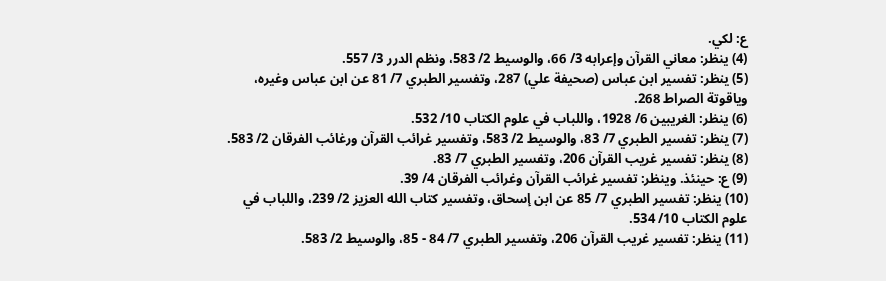ع: لكي.
(4) ينظر: معاني القرآن وإعرابه 3/ 66، والوسيط 2/ 583، ونظم الدرر 3/ 557.
(5) ينظر: تفسير ابن عباس (صحيفة علي) 287، وتفسير الطبري 7/ 81 عن ابن عباس وغيره، وياقوتة الصراط 268.
(6) ينظر: الغريبين 6/ 1928، واللباب في علوم الكتاب 10/ 532.
(7) ينظر: تفسير الطبري 7/ 83، والوسيط 2/ 583، وتفسير غرائب القرآن ورغائب الفرقان 2/ 583.
(8) ينظر: تفسير غريب القرآن 206، وتفسير الطبري 7/ 83.
(9) ع: حينئذ. وينظر: تفسير غرائب القرآن وغرائب الفرقان 4/ 39.
(10) ينظر: تفسير الطبري 7/ 85 عن ابن إسحاق، وتفسير كتاب الله العزيز 2/ 239، واللباب في علوم الكتاب 10/ 534.
(11) ينظر: تفسير غريب القرآن 206، وتفسير الطبري 7/ 84 - 85، والوسيط 2/ 583.